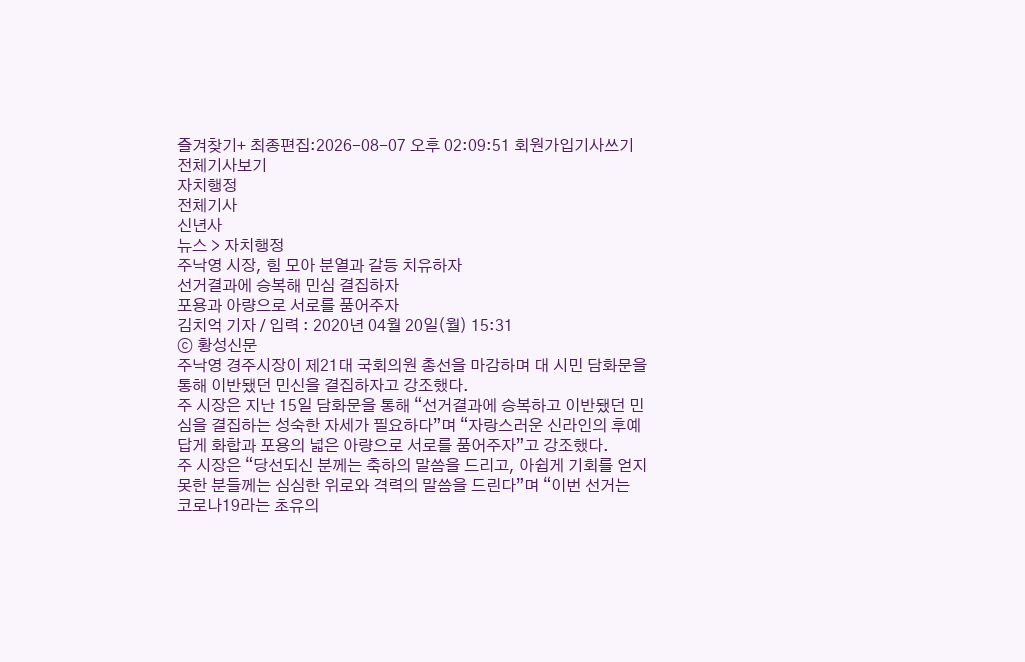즐겨찾기+ 최종편집:2026-08-07 오후 02:09:51 회원가입기사쓰기전체기사보기
자치행정
전체기사
신년사
뉴스 > 자치행정
주낙영 시장, 힘 모아 분열과 갈등 치유하자
선거결과에 승복해 민심 결집하자
포용과 아량으로 서로를 품어주자
김치억 기자 / 입력 : 2020년 04월 20일(월) 15:31
ⓒ 황성신문
주낙영 경주시장이 제21대 국회의원 총선을 마감하며 대 시민 담화문을 통해 이반됐던 민신을 결집하자고 강조했다.
주 시장은 지난 15일 담화문을 통해 “선거결과에 승복하고 이반됐던 민심을 결집하는 성숙한 자세가 필요하다”며 “자랑스러운 신라인의 후예답게 화합과 포용의 넓은 아량으로 서로를 품어주자”고 강조했다.
주 시장은 “당선되신 분께는 축하의 말씀을 드리고, 아쉽게 기회를 얻지 못한 분들께는 심심한 위로와 격력의 말씀을 드린다”며 “이번 선거는 코로나19라는 초유의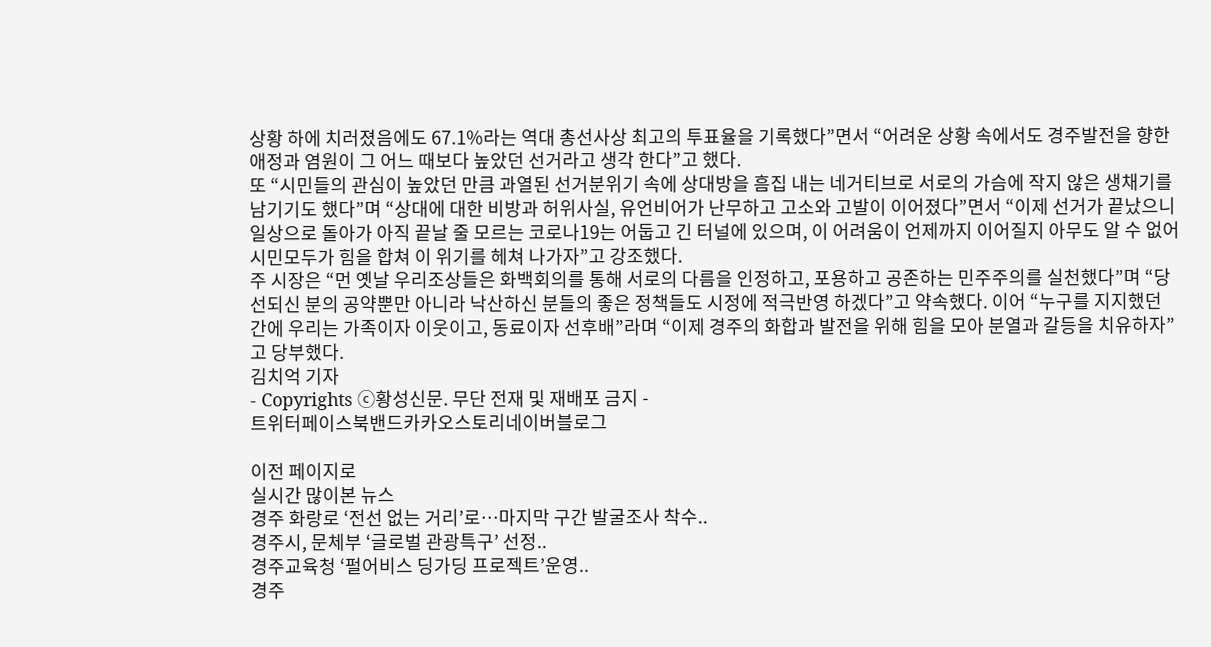상황 하에 치러졌음에도 67.1%라는 역대 총선사상 최고의 투표율을 기록했다”면서 “어려운 상황 속에서도 경주발전을 향한 애정과 염원이 그 어느 때보다 높았던 선거라고 생각 한다”고 했다.
또 “시민들의 관심이 높았던 만큼 과열된 선거분위기 속에 상대방을 흠집 내는 네거티브로 서로의 가슴에 작지 않은 생채기를 남기기도 했다”며 “상대에 대한 비방과 허위사실, 유언비어가 난무하고 고소와 고발이 이어졌다”면서 “이제 선거가 끝났으니 일상으로 돌아가 아직 끝날 줄 모르는 코로나19는 어둡고 긴 터널에 있으며, 이 어려움이 언제까지 이어질지 아무도 알 수 없어 시민모두가 힘을 합쳐 이 위기를 헤쳐 나가자”고 강조했다.
주 시장은 “먼 옛날 우리조상들은 화백회의를 통해 서로의 다름을 인정하고, 포용하고 공존하는 민주주의를 실천했다”며 “당선되신 분의 공약뿐만 아니라 낙산하신 분들의 좋은 정책들도 시정에 적극반영 하겠다”고 약속했다. 이어 “누구를 지지했던 간에 우리는 가족이자 이웃이고, 동료이자 선후배”라며 “이제 경주의 화합과 발전을 위해 힘을 모아 분열과 갈등을 치유하자”고 당부했다.
김치억 기자
- Copyrights ⓒ황성신문. 무단 전재 및 재배포 금지 -
트위터페이스북밴드카카오스토리네이버블로그

이전 페이지로
실시간 많이본 뉴스
경주 화랑로 ‘전선 없는 거리’로…마지막 구간 발굴조사 착수..
경주시, 문체부 ‘글로벌 관광특구’ 선정..
경주교육청 ‘펄어비스 딩가딩 프로젝트’운영..
경주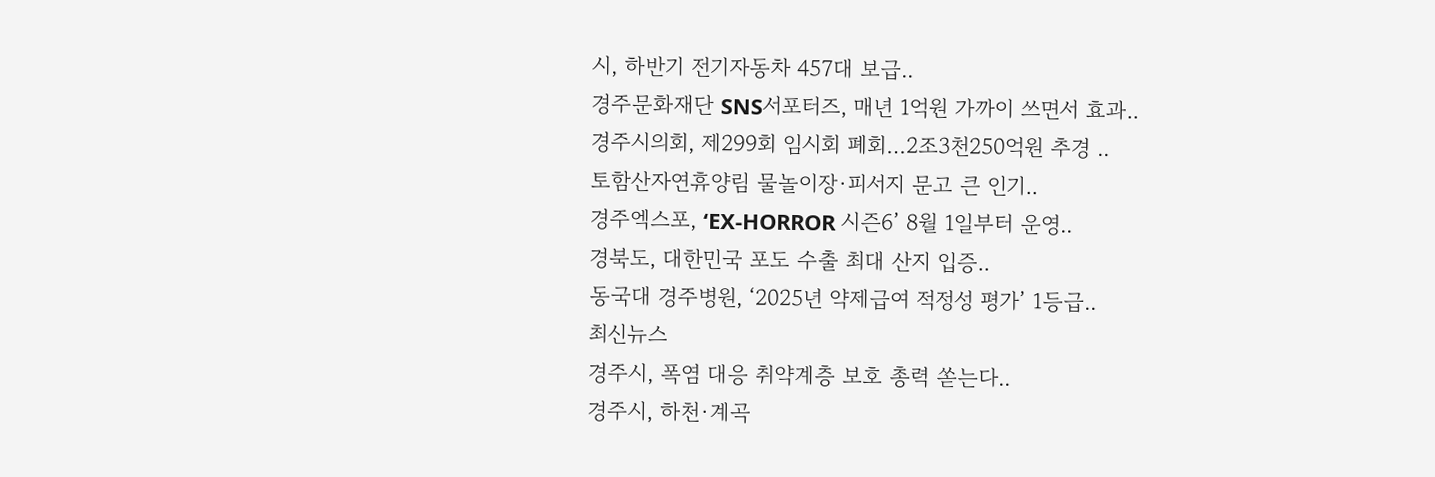시, 하반기 전기자동차 457대 보급..
경주문화재단 SNS서포터즈, 매년 1억원 가까이 쓰면서 효과..
경주시의회, 제299회 임시회 폐회…2조3천250억원 추경 ..
토함산자연휴양림 물놀이장·피서지 문고 큰 인기..
경주엑스포, ‘EX-HORROR 시즌6’ 8월 1일부터 운영..
경북도, 대한민국 포도 수출 최대 산지 입증..
동국대 경주병원, ‘2025년 약제급여 적정성 평가’ 1등급..
최신뉴스
경주시, 폭염 대응 취약계층 보호 총력 쏟는다..
경주시, 하천·계곡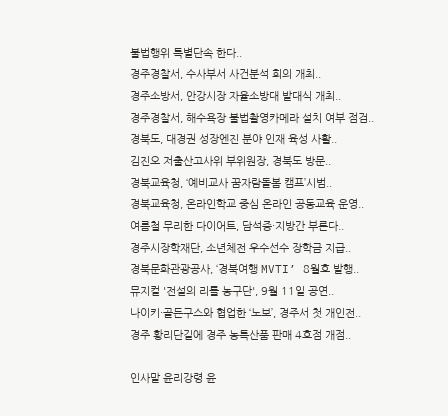불법행위 특별단속 한다..
경주경찰서, 수사부서 사건분석 회의 개최..
경주소방서, 안강시장 자율소방대 발대식 개최..
경주경찰서, 해수욕장 불법촬영카메라 설치 여부 점검..
경북도, 대경권 성장엔진 분야 인재 육성 사활..
김진오 저출산고사위 부위원장, 경북도 방문..
경북교육청, ‘예비교사 꿈자람돌봄 캠프’시범..
경북교육청, 온라인학교 중심 온라인 공동교육 운영..
여름철 무리한 다이어트, 담석증·지방간 부른다..
경주시장학재단, 소년체전 우수선수 장학금 지급..
경북문화관광공사, ‘경북여행 MVTI’ 8월호 발행..
뮤지컬 '전설의 리틀 농구단', 9월 11일 공연..
나이키·골든구스와 협업한 ‘노보’, 경주서 첫 개인전..
경주 황리단길에 경주 농특산품 판매 4호점 개점..

인사말 윤리강령 윤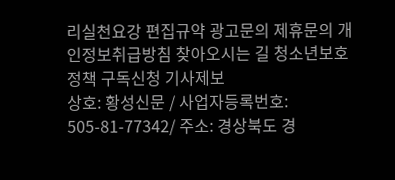리실천요강 편집규약 광고문의 제휴문의 개인정보취급방침 찾아오시는 길 청소년보호정책 구독신청 기사제보
상호: 황성신문 / 사업자등록번호: 505-81-77342/ 주소: 경상북도 경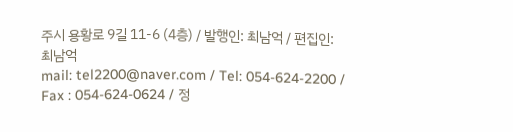주시 용황로 9길 11-6 (4층) / 발행인: 최남억 / 편집인: 최남억
mail: tel2200@naver.com / Tel: 054-624-2200 / Fax : 054-624-0624 / 정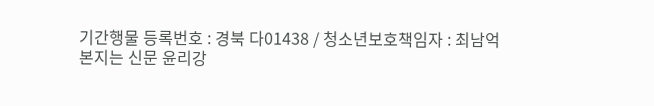기간행물 등록번호 : 경북 다01438 / 청소년보호책임자 : 최남억
본지는 신문 윤리강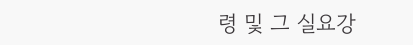령 및 그 실요강